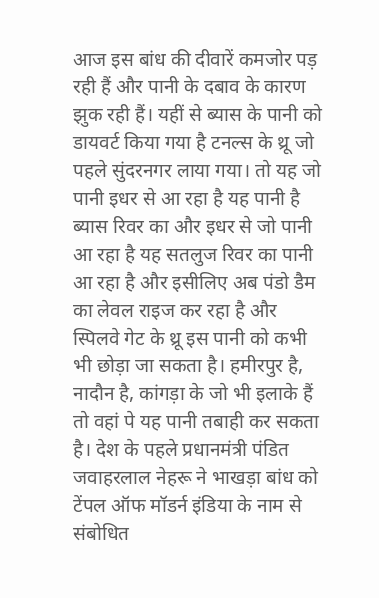आज इस बांध की दीवारें कमजोर पड़ रही हैं और पानी के दबाव के कारण झुक रही हैं। यहीं से ब्यास के पानी को डायवर्ट किया गया है टनल्स के थ्रू जो पहले सुंदरनगर लाया गया। तो यह जो पानी इधर से आ रहा है यह पानी है ब्यास रिवर का और इधर से जो पानी आ रहा है यह सतलुज रिवर का पानी आ रहा है और इसीलिए अब पंडो डैम का लेवल राइज कर रहा है और स्पिलवे गेट के थ्रू इस पानी को कभी भी छोड़ा जा सकता है। हमीरपुर है, नादौन है, कांगड़ा के जो भी इलाके हैं तो वहां पे यह पानी तबाही कर सकता है। देश के पहले प्रधानमंत्री पंडित जवाहरलाल नेहरू ने भाखड़ा बांध को टेंपल ऑफ मॉडर्न इंडिया के नाम से संबोधित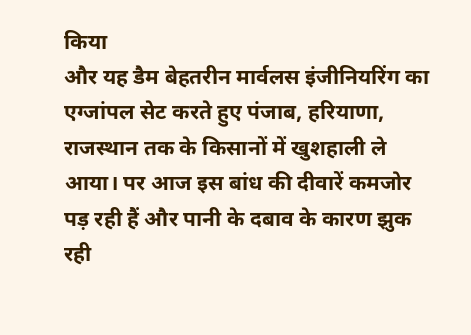किया
और यह डैम बेहतरीन मार्वलस इंजीनियरिंग का एग्जांपल सेट करते हुए पंजाब, हरियाणा, राजस्थान तक के किसानों में खुशहाली ले आया। पर आज इस बांध की दीवारें कमजोर पड़ रही हैं और पानी के दबाव के कारण झुक रही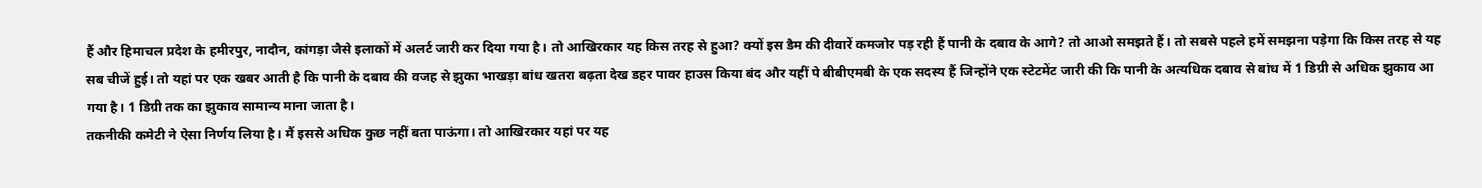हैं और हिमाचल प्रदेश के हमीरपुर, नादौन, कांगड़ा जैसे इलाकों में अलर्ट जारी कर दिया गया है। तो आखिरकार यह किस तरह से हुआ? क्यों इस डैम की दीवारें कमजोर पड़ रही हैं पानी के दबाव के आगे? तो आओ समझते हैं। तो सबसे पहले हमें समझना पड़ेगा कि किस तरह से यह सब चीजें हुई। तो यहां पर एक खबर आती है कि पानी के दबाव की वजह से झुका भाखड़ा बांध खतरा बढ़ता देख डहर पावर हाउस किया बंद और यहीं पे बीबीएमबी के एक सदस्य हैं जिन्होंने एक स्टेटमेंट जारी की कि पानी के अत्यधिक दबाव से बांध में 1 डिग्री से अधिक झुकाव आ गया है। 1 डिग्री तक का झुकाव सामान्य माना जाता है।
तकनीकी कमेटी ने ऐसा निर्णय लिया है। मैं इससे अधिक कुछ नहीं बता पाऊंगा। तो आखिरकार यहां पर यह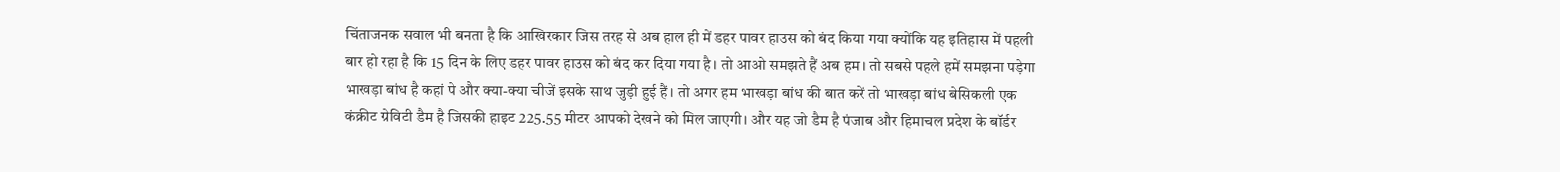चिंताजनक सवाल भी बनता है कि आखिरकार जिस तरह से अब हाल ही में डहर पावर हाउस को बंद किया गया क्योंकि यह इतिहास में पहली बार हो रहा है कि 15 दिन के लिए डहर पावर हाउस को बंद कर दिया गया है। तो आओ समझते हैं अब हम। तो सबसे पहले हमें समझना पड़ेगा भाखड़ा बांध है कहां पे और क्या-क्या चीजें इसके साथ जुड़ी हुई हैं। तो अगर हम भाखड़ा बांध की बात करें तो भाखड़ा बांध बेसिकली एक कंक्रीट ग्रेविटी डैम है जिसकी हाइट 225.55 मीटर आपको देखने को मिल जाएगी। और यह जो डैम है पंजाब और हिमाचल प्रदेश के बॉर्डर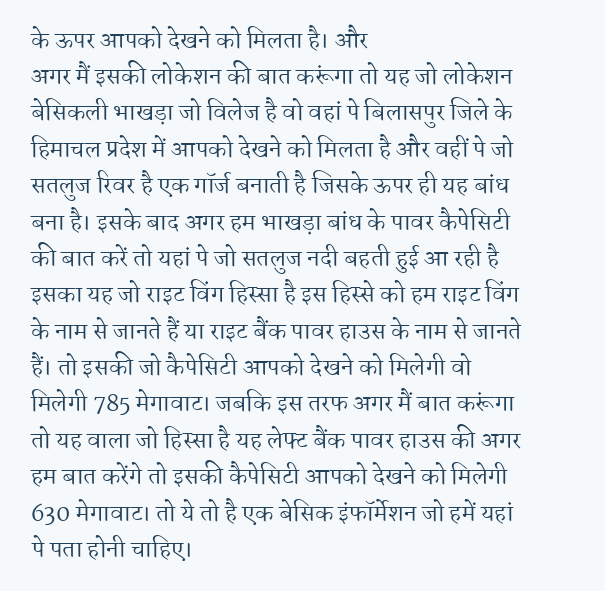के ऊपर आपको देखने को मिलता है। और
अगर मैं इसकी लोकेशन की बात करूंगा तो यह जो लोकेशन बेसिकली भाखड़ा जो विलेज है वो वहां पे बिलासपुर जिले के हिमाचल प्रदेश में आपको देखने को मिलता है और वहीं पे जो सतलुज रिवर है एक गॉर्ज बनाती है जिसके ऊपर ही यह बांध बना है। इसके बाद अगर हम भाखड़ा बांध के पावर कैपेसिटी की बात करें तो यहां पे जो सतलुज नदी बहती हुई आ रही है इसका यह जो राइट विंग हिस्सा है इस हिस्से को हम राइट विंग के नाम से जानते हैं या राइट बैंक पावर हाउस के नाम से जानते हैं। तो इसकी जो कैपेसिटी आपको देखने को मिलेगी वो मिलेगी 785 मेगावाट। जबकि इस तरफ अगर मैं बात करूंगा तो यह वाला जो हिस्सा है यह लेफ्ट बैंक पावर हाउस की अगर हम बात करेंगे तो इसकी कैपेसिटी आपको देखने को मिलेगी 630 मेगावाट। तो ये तो है एक बेसिक इंफॉर्मेशन जो हमें यहां पे पता होनी चाहिए।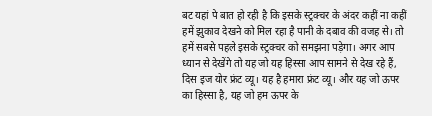बट यहां पे बात हो रही है कि इसके स्ट्रक्चर के अंदर कहीं ना कहीं हमें झुकाव देखने को मिल रहा है पानी के दबाव की वजह से। तो हमें सबसे पहले इसके स्ट्रक्चर को समझना पड़ेगा। अगर आप ध्यान से देखेंगे तो यह जो यह हिस्सा आप सामने से देख रहे हैं, दिस इज योर फ्रंट व्यू। यह है हमारा फ्रंट व्यू। और यह जो ऊपर का हिस्सा है, यह जो हम ऊपर के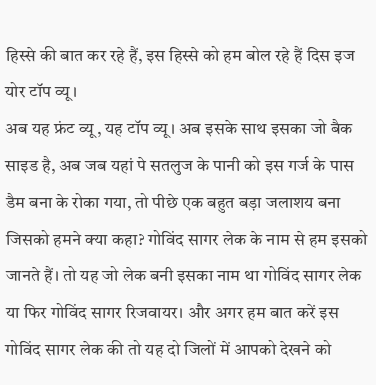हिस्से की बात कर रहे हैं, इस हिस्से को हम बोल रहे हैं दिस इज योर टॉप व्यू।
अब यह फ्रंट व्यू, यह टॉप व्यू। अब इसके साथ इसका जो बैक साइड है, अब जब यहां पे सतलुज के पानी को इस गर्ज के पास डैम बना के रोका गया, तो पीछे एक बहुत बड़ा जलाशय बना जिसको हमने क्या कहा? गोविंद सागर लेक के नाम से हम इसको जानते हैं। तो यह जो लेक बनी इसका नाम था गोविंद सागर लेक या फिर गोविंद सागर रिजवायर। और अगर हम बात करें इस गोविंद सागर लेक की तो यह दो जिलों में आपको देखने को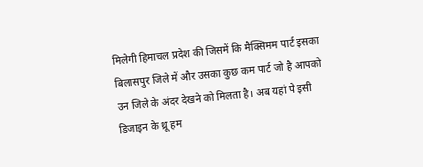मिलेगी हिमाचल प्रदेश की जिसमें कि मैक्सिमम पार्ट इसका बिलासपुर जिले में और उसका कुछ कम पार्ट जो है आपको उन जिले के अंदर देखने को मिलता है। अब यहां पे इसी डिजाइन के थ्रू हम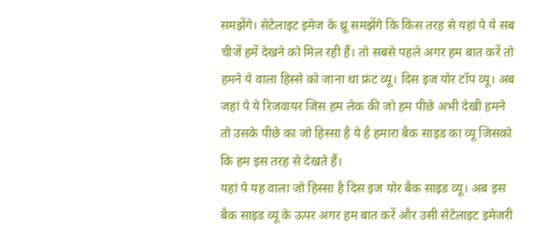समझेंगे। सेटेलाइट इमेज के थ्रू समझेंगे कि किस तरह से यहां पे ये सब चीजें हमें देखने को मिल रही हैं। तो सबसे पहले अगर हम बात करें तो हमने ये वाला हिस्से को जाना था फ्रंट व्यू। दिस इज योर टॉप व्यू। अब जहां पे ये रिजवायर जिस हम लेक की जो हम पीछे अभी देखी हमने तो उसके पीछे का जो हिस्सा है ये है हमारा बैक साइड का व्यू जिसको कि हम इस तरह से देखते हैं।
यहां पे यह वाला जो हिस्सा है दिस इज योर बैक साइड व्यू। अब इस बैक साइड व्यू के ऊपर अगर हम बात करें और उसी सेटेलाइट इमेजरी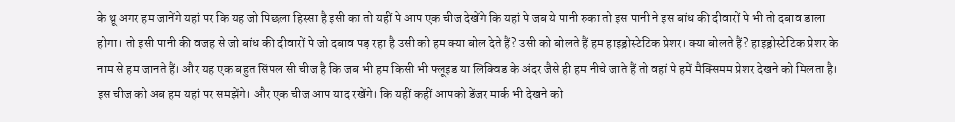के थ्रू अगर हम जानेंगे यहां पर कि यह जो पिछला हिस्सा है इसी का तो यहीं पे आप एक चीज देखेंगे कि यहां पे जब ये पानी रुका तो इस पानी ने इस बांध की दीवारों पे भी तो दबाव डाला होगा। तो इसी पानी की वजह से जो बांध की दीवारों पे जो दबाव पड़ रहा है उसी को हम क्या बोल देते हैं? उसी को बोलते हैं हम हाइड्रोस्टेटिक प्रेशर। क्या बोलते हैं? हाइड्रोस्टेटिक प्रेशर के नाम से हम जानते हैं। और यह एक बहुत सिंपल सी चीज है कि जब भी हम किसी भी फ्लूइड या लिक्विड के अंदर जैसे ही हम नीचे जाते हैं तो वहां पे हमें मैक्सिमम प्रेशर देखने को मिलता है। इस चीज को अब हम यहां पर समझेंगे। और एक चीज आप याद रखेंगे। कि यहीं कहीं आपको डेंजर मार्क भी देखने को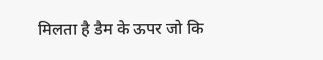मिलता है डैम के ऊपर जो कि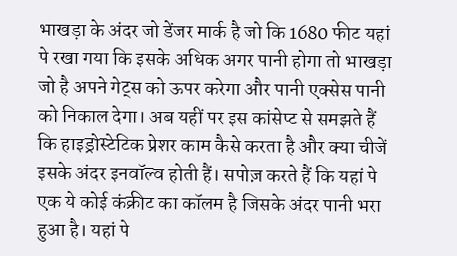भाखड़ा के अंदर जो डेंजर मार्क है जो कि 1680 फीट यहां पे रखा गया कि इसके अधिक अगर पानी होगा तो भाखड़ा जो है अपने गेट्स को ऊपर करेगा और पानी एक्सेस पानी को निकाल देगा। अब यहीं पर इस कांसेप्ट से समझते हैं कि हाइड्रोस्टेटिक प्रेशर काम कैसे करता है और क्या चीजें इसके अंदर इनवॉल्व होती हैं। सपोज़ करते हैं कि यहां पे एक ये कोई कंक्रीट का कॉलम है जिसके अंदर पानी भरा हुआ है। यहां पे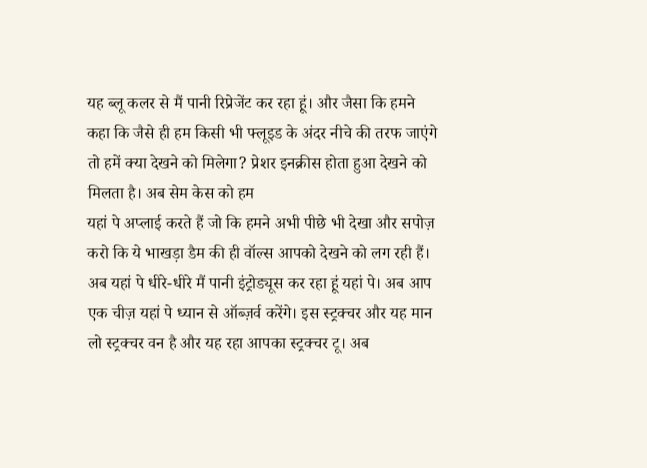यह ब्लू कलर से मैं पानी रिप्रेजेंट कर रहा हूं। और जैसा कि हमने कहा कि जैसे ही हम किसी भी फ्लूइड के अंदर नीचे की तरफ जाएंगे तो हमें क्या देखने को मिलेगा? प्रेशर इनक्रीस होता हुआ देखने को मिलता है। अब सेम केस को हम
यहां पे अप्लाई करते हैं जो कि हमने अभी पीछे भी देखा और सपोज़ करो कि ये भाखड़ा डैम की ही वॉल्स आपको देखने को लग रही हैं। अब यहां पे धीरे-धीरे मैं पानी इंट्रोड्यूस कर रहा हूं यहां पे। अब आप एक चीज़ यहां पे ध्यान से ऑब्ज़र्व करेंगे। इस स्ट्रक्चर और यह मान लो स्ट्रक्चर वन है और यह रहा आपका स्ट्रक्चर टू। अब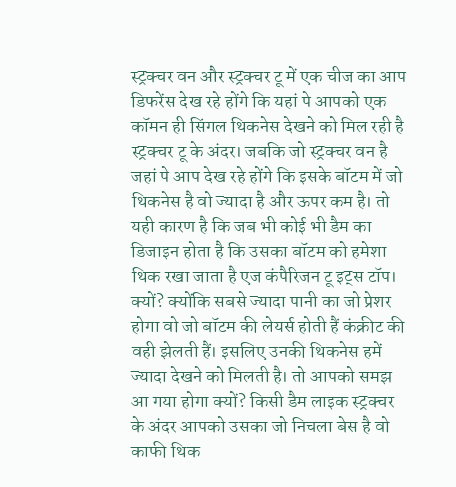स्ट्रक्चर वन और स्ट्रक्चर टू में एक चीज का आप डिफरेंस देख रहे होंगे कि यहां पे आपको एक कॉमन ही सिंगल थिकनेस देखने को मिल रही है स्ट्रक्चर टू के अंदर। जबकि जो स्ट्रक्चर वन है जहां पे आप देख रहे होंगे कि इसके बॉटम में जो थिकनेस है वो ज्यादा है और ऊपर कम है। तो यही कारण है कि जब भी कोई भी डैम का डिजाइन होता है कि उसका बॉटम को हमेशा थिक रखा जाता है एज कंपैरिजन टू इट्स टॉप। क्यों? क्योंकि सबसे ज्यादा पानी का जो प्रेशर होगा वो जो बॉटम की लेयर्स होती हैं कंक्रीट की वही झेलती हैं। इसलिए उनकी थिकनेस हमें ज्यादा देखने को मिलती है। तो आपको समझ आ गया होगा क्यों? किसी डैम लाइक स्ट्रक्चर के अंदर आपको उसका जो निचला बेस है वो काफी थिक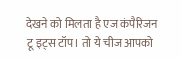देखने को मिलता है एज कंपैरिजन टू इट्स टॉप। तो ये चीज आपको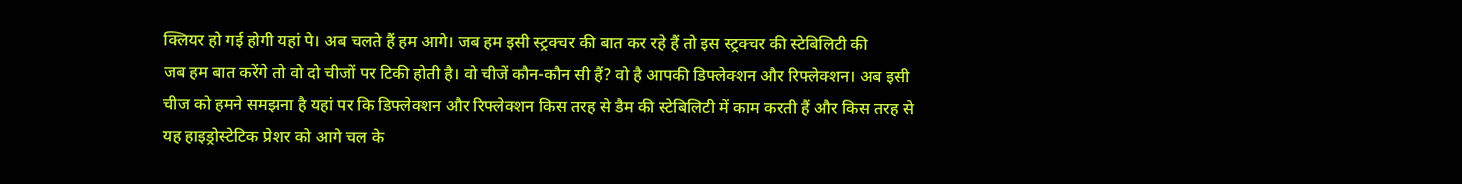क्लियर हो गई होगी यहां पे। अब चलते हैं हम आगे। जब हम इसी स्ट्रक्चर की बात कर रहे हैं तो इस स्ट्रक्चर की स्टेबिलिटी की
जब हम बात करेंगे तो वो दो चीजों पर टिकी होती है। वो चीजें कौन-कौन सी हैं? वो है आपकी डिफ्लेक्शन और रिफ्लेक्शन। अब इसी चीज को हमने समझना है यहां पर कि डिफ्लेक्शन और रिफ्लेक्शन किस तरह से डैम की स्टेबिलिटी में काम करती हैं और किस तरह से यह हाइड्रोस्टेटिक प्रेशर को आगे चल के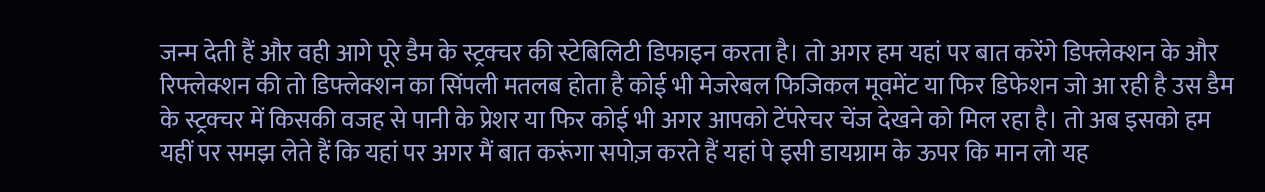जन्म देती हैं और वही आगे पूरे डैम के स्ट्रक्चर की स्टेबिलिटी डिफाइन करता है। तो अगर हम यहां पर बात करेंगे डिफ्लेक्शन के और रिफ्लेक्शन की तो डिफ्लेक्शन का सिंपली मतलब होता है कोई भी मेजरेबल फिजिकल मूवमेंट या फिर डिफेशन जो आ रही है उस डैम के स्ट्रक्चर में किसकी वजह से पानी के प्रेशर या फिर कोई भी अगर आपको टेंपरेचर चेंज देखने को मिल रहा है। तो अब इसको हम यहीं पर समझ लेते हैं कि यहां पर अगर मैं बात करूंगा सपोज़ करते हैं यहां पे इसी डायग्राम के ऊपर कि मान लो यह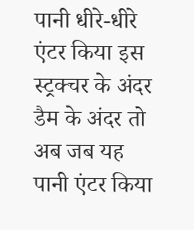पानी धीरे-धीरे एंटर किया इस स्ट्रक्चर के अंदर डैम के अंदर तो अब जब यह पानी एंटर किया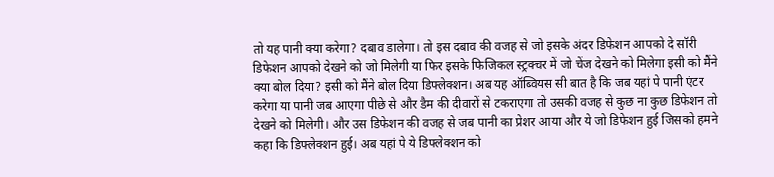तो यह पानी क्या करेगा? दबाव डालेगा। तो इस दबाव की वजह से जो इसके अंदर डिफेशन आपको दे सॉरी डिफेशन आपको देखने को जो मिलेगी या फिर इसके फिजिकल स्ट्रक्चर में जो चेंज देखने को मिलेगा इसी को मैंने क्या बोल दिया? इसी को मैंने बोल दिया डिफ्लेक्शन। अब यह ऑब्वियस सी बात है कि जब यहां पे पानी एंटर करेगा या पानी जब आएगा पीछे से और डैम की दीवारों से टकराएगा तो उसकी वजह से कुछ ना कुछ डिफेशन तो देखने को मिलेगी। और उस डिफेशन की वजह से जब पानी का प्रेशर आया और ये जो डिफेशन हुई जिसको हमने कहा कि डिफ्लेक्शन हुई। अब यहां पे ये डिफ्लेक्शन को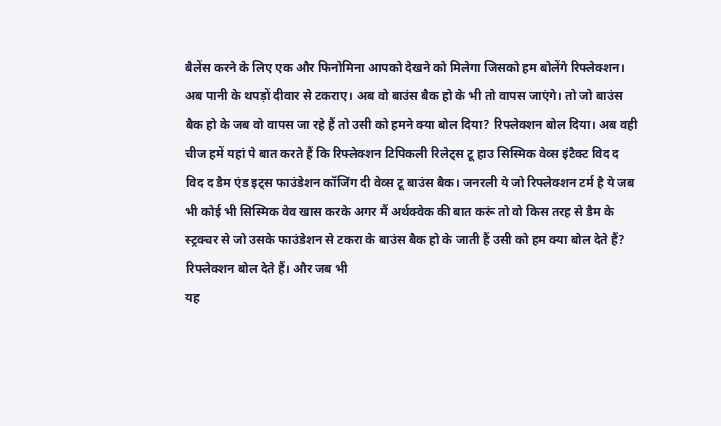बैलेंस करने के लिए एक और फिनोमिना आपको देखने को मिलेगा जिसको हम बोलेंगे रिफ्लेक्शन। अब पानी के थपड़ों दीवार से टकराए। अब वो बाउंस बैक हो के भी तो वापस जाएंगे। तो जो बाउंस बैक हो के जब वो वापस जा रहे हैं तो उसी को हमने क्या बोल दिया? रिफ्लेक्शन बोल दिया। अब वही चीज हमें यहां पे बात करते हैं कि रिफ्लेक्शन टिपिकली रिलेट्स टू हाउ सिस्मिक वेव्स इंटैक्ट विद द विद द डैम एंड इट्स फाउंडेशन कॉजिंग दी वेव्स टू बाउंस बैक। जनरली ये जो रिफ्लेक्शन टर्म है ये जब भी कोई भी सिस्मिक वेव खास करके अगर मैं अर्थक्वेक की बात करूं तो वो किस तरह से डैम के स्ट्रक्चर से जो उसके फाउंडेशन से टकरा के बाउंस बैक हो के जाती हैं उसी को हम क्या बोल देते हैं? रिफ्लेक्शन बोल देते हैं। और जब भी
यह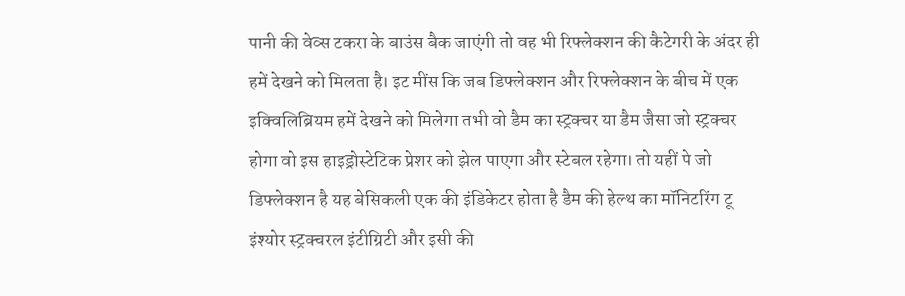पानी की वेव्स टकरा के बाउंस बैक जाएंगी तो वह भी रिफ्लेक्शन की कैटेगरी के अंदर ही हमें देखने को मिलता है। इट मींस कि जब डिफ्लेक्शन और रिफ्लेक्शन के बीच में एक इक्विलिब्रियम हमें देखने को मिलेगा तभी वो डैम का स्ट्रक्चर या डैम जैसा जो स्ट्रक्चर होगा वो इस हाइड्रोस्टेटिक प्रेशर को झेल पाएगा और स्टेबल रहेगा। तो यहीं पे जो डिफ्लेक्शन है यह बेसिकली एक की इंडिकेटर होता है डैम की हेल्थ का मॉनिटरिंग टू इंश्योर स्ट्रक्चरल इंटीग्रिटी और इसी की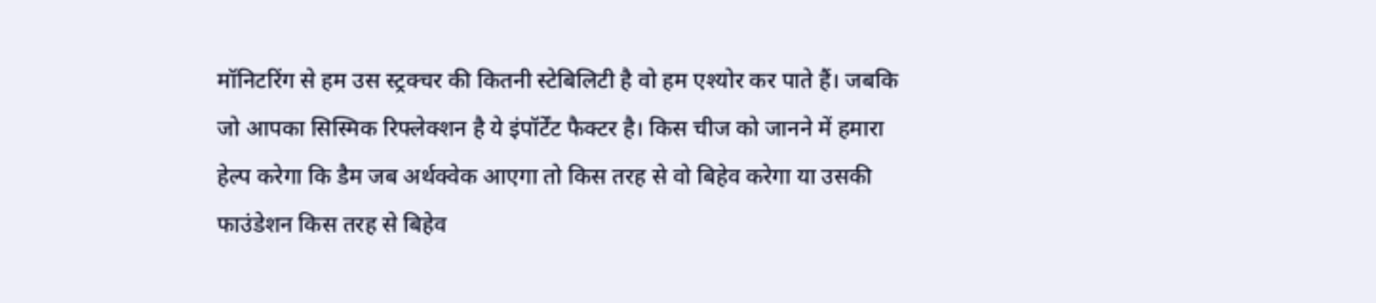मॉनिटरिंग से हम उस स्ट्रक्चर की कितनी स्टेबिलिटी है वो हम एश्योर कर पाते हैं। जबकि जो आपका सिस्मिक रिफ्लेक्शन है ये इंपॉर्टेंट फैक्टर है। किस चीज को जानने में हमारा हेल्प करेगा कि डैम जब अर्थक्वेक आएगा तो किस तरह से वो बिहेव करेगा या उसकी फाउंडेशन किस तरह से बिहेव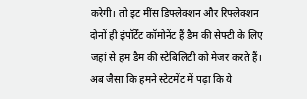करेगी। तो इट मींस डिफ्लेक्शन और रिफ्लेक्शन दोनों ही इंपॉर्टेंट कॉमोनेंट हैं डैम की सेफ्टी के लिए जहां से हम डैम की स्टेबिलिटी को मेजर करते हैं। अब जैसा कि हमने स्टेटमेंट में पढ़ा कि ये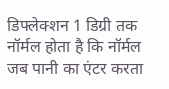डिफ्लेक्शन 1 डिग्री तक नॉर्मल होता है कि नॉर्मल जब पानी का एंटर करता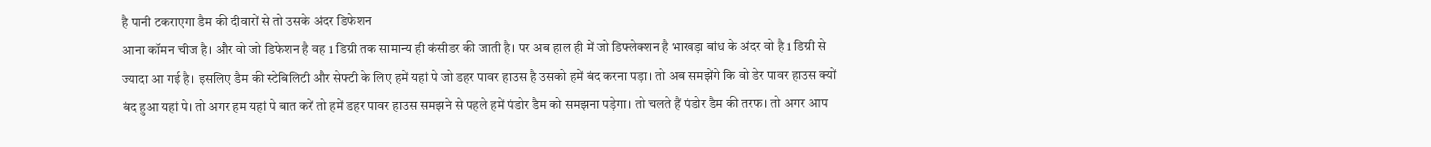है पानी टकराएगा डैम की दीवारों से तो उसके अंदर डिफेशन
आना कॉमन चीज है। और वो जो डिफेशन है वह 1 डिग्री तक सामान्य ही कंसीडर की जाती है। पर अब हाल ही में जो डिफ्लेक्शन है भाखड़ा बांध के अंदर वो है 1 डिग्री से ज्यादा आ गई है। इसलिए डैम की स्टेबिलिटी और सेफ्टी के लिए हमें यहां पे जो डहर पावर हाउस है उसको हमें बंद करना पड़ा। तो अब समझेंगे कि वो डेर पावर हाउस क्यों बंद हुआ यहां पे। तो अगर हम यहां पे बात करें तो हमें डहर पावर हाउस समझने से पहले हमें पंडोर डैम को समझना पड़ेगा। तो चलते हैं पंडोर डैम की तरफ। तो अगर आप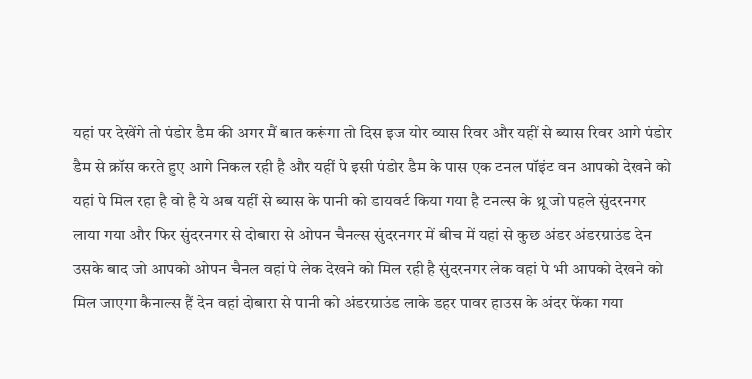यहां पर देखेंगे तो पंडोर डैम की अगर मैं बात करूंगा तो दिस इज योर व्यास रिवर और यहीं से ब्यास रिवर आगे पंडोर डैम से क्रॉस करते हुए आगे निकल रही है और यहीं पे इसी पंडोर डैम के पास एक टनल पॉइंट वन आपको देखने को यहां पे मिल रहा है वो है ये अब यहीं से ब्यास के पानी को डायवर्ट किया गया है टनल्स के थ्रू जो पहले सुंदरनगर लाया गया और फिर सुंदरनगर से दोबारा से ओपन चैनल्स सुंदरनगर में बीच में यहां से कुछ अंडर अंडरग्राउंड देन उसके बाद जो आपको ओपन चैनल वहां पे लेक देखने को मिल रही है सुंदरनगर लेक वहां पे भी आपको देखने को मिल जाएगा कैनाल्स हैं देन वहां दोबारा से पानी को अंडरग्राउंड लाके डहर पावर हाउस के अंदर फेंका गया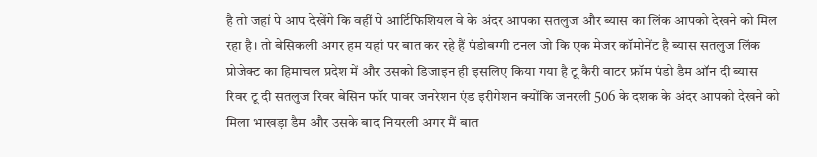है तो जहां पे आप देखेंगे कि वहीं पे आर्टिफिशियल वे के अंदर आपका सतलुज और ब्यास का लिंक आपको देखने को मिल रहा है। तो बेसिकली अगर हम यहां पर बात कर रहे हैं पंडोबग्गी टनल जो कि एक मेजर कॉमोनेंट है ब्यास सतलुज लिंक प्रोजेक्ट का हिमाचल प्रदेश में और उसको डिजाइन ही इसलिए किया गया है टू कैरी वाटर फ्रॉम पंडो डैम ऑन दी ब्यास रिवर टू दी सतलुज रिवर बेसिन फॉर पावर जनरेशन एंड इरीगेशन क्योंकि जनरली 506 के दशक के अंदर आपको देखने को मिला भाखड़ा डैम और उसके बाद नियरली अगर मैं बात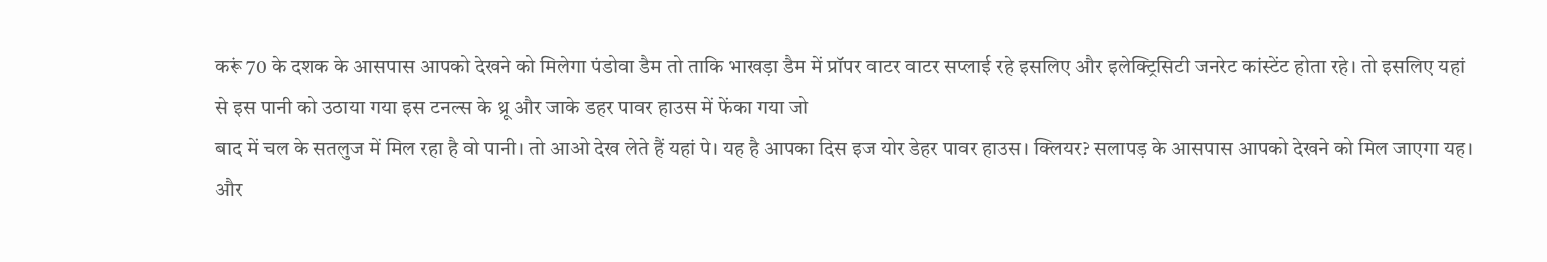करूं 70 के दशक के आसपास आपको देखने को मिलेगा पंडोवा डैम तो ताकि भाखड़ा डैम में प्रॉपर वाटर वाटर सप्लाई रहे इसलिए और इलेक्ट्रिसिटी जनरेट कांस्टेंट होता रहे। तो इसलिए यहां से इस पानी को उठाया गया इस टनल्स के थ्रू और जाके डहर पावर हाउस में फेंका गया जो
बाद में चल के सतलुज में मिल रहा है वो पानी। तो आओ देख लेते हैं यहां पे। यह है आपका दिस इज योर डेहर पावर हाउस। क्लियर? सलापड़ के आसपास आपको देखने को मिल जाएगा यह। और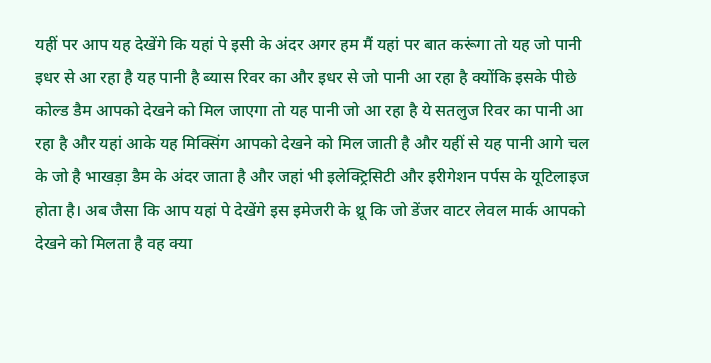यहीं पर आप यह देखेंगे कि यहां पे इसी के अंदर अगर हम मैं यहां पर बात करूंगा तो यह जो पानी इधर से आ रहा है यह पानी है ब्यास रिवर का और इधर से जो पानी आ रहा है क्योंकि इसके पीछे कोल्ड डैम आपको देखने को मिल जाएगा तो यह पानी जो आ रहा है ये सतलुज रिवर का पानी आ रहा है और यहां आके यह मिक्सिंग आपको देखने को मिल जाती है और यहीं से यह पानी आगे चल के जो है भाखड़ा डैम के अंदर जाता है और जहां भी इलेक्ट्रिसिटी और इरीगेशन पर्पस के यूटिलाइज होता है। अब जैसा कि आप यहां पे देखेंगे इस इमेजरी के थ्रू कि जो डेंजर वाटर लेवल मार्क आपको देखने को मिलता है वह क्या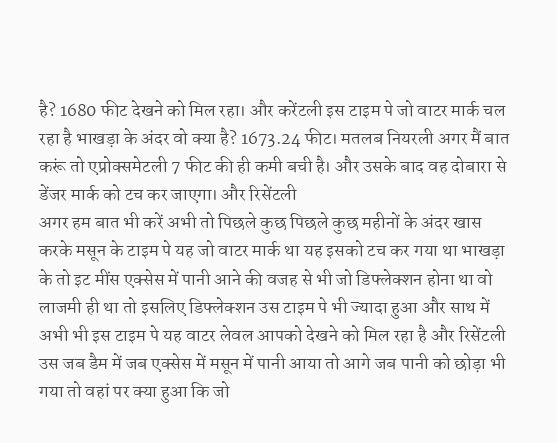है? 1680 फीट देखने को मिल रहा। और करेंटली इस टाइम पे जो वाटर मार्क चल रहा है भाखड़ा के अंदर वो क्या है? 1673.24 फीट। मतलब नियरली अगर मैं बात करूं तो एप्रोक्समेटली 7 फीट की ही कमी बची है। और उसके बाद वह दोबारा से डेंजर मार्क को टच कर जाएगा। और रिसेंटली
अगर हम बात भी करें अभी तो पिछले कुछ पिछले कुछ महीनों के अंदर खास करके मसून के टाइम पे यह जो वाटर मार्क था यह इसको टच कर गया था भाखड़ा के तो इट मींस एक्सेस में पानी आने की वजह से भी जो डिफ्लेक्शन होना था वो लाजमी ही था तो इसलिए डिफ्लेक्शन उस टाइम पे भी ज्यादा हुआ और साथ में अभी भी इस टाइम पे यह वाटर लेवल आपको देखने को मिल रहा है और रिसेंटली उस जब डैम में जब एक्सेस में मसून में पानी आया तो आगे जब पानी को छोड़ा भी गया तो वहां पर क्या हुआ कि जो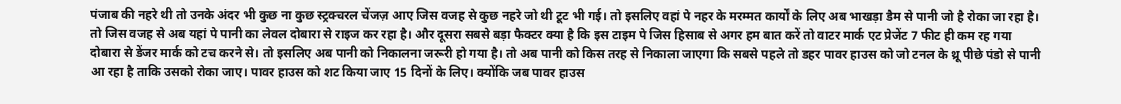पंजाब की नहरे थी तो उनके अंदर भी कुछ ना कुछ स्ट्रक्चरल चेंजज़ आए जिस वजह से कुछ नहरे जो थी टूट भी गई। तो इसलिए वहां पे नहर के मरम्मत कार्यों के लिए अब भाखड़ा डैम से पानी जो है रोका जा रहा है। तो जिस वजह से अब यहां पे पानी का लेवल दोबारा से राइज कर रहा है। और दूसरा सबसे बड़ा फैक्टर क्या है कि इस टाइम पे जिस हिसाब से अगर हम बात करें तो वाटर मार्क एट प्रेजेंट 7 फीट ही कम रह गया दोबारा से डेंजर मार्क को टच करने से। तो इसलिए अब पानी को निकालना जरूरी हो गया है। तो अब पानी को किस तरह से निकाला जाएगा कि सबसे पहले तो डहर पावर हाउस को जो टनल के थ्रू पीछे पंडो से पानी आ रहा है ताकि उसको रोका जाए। पावर हाउस को शट किया जाए 15 दिनों के लिए। क्योंकि जब पावर हाउस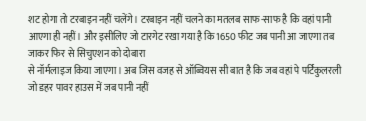शट होगा तो टरबाइन नहीं चलेंगे। टरबाइन नहीं चलने का मतलब साफ-साफ है कि वहां पानी आएगा ही नहीं। और इसीलिए जो टारगेट रखा गया है कि 1650 फीट जब पानी आ जाएगा तब जाकर फिर से सिचुएशन को दोबारा
से नॉर्मलाइज किया जाएगा। अब जिस वजह से ऑब्वियस सी बात है कि जब वहां पे पर्टिकुलरली जो डहर पावर हाउस में जब पानी नहीं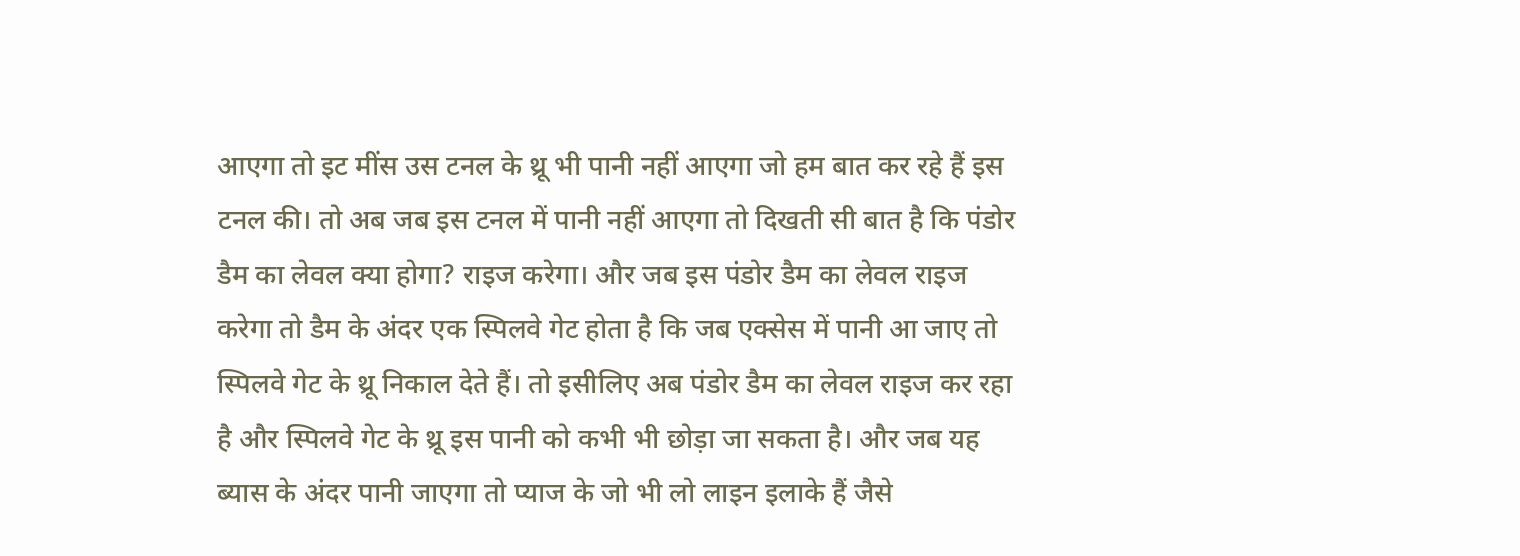आएगा तो इट मींस उस टनल के थ्रू भी पानी नहीं आएगा जो हम बात कर रहे हैं इस टनल की। तो अब जब इस टनल में पानी नहीं आएगा तो दिखती सी बात है कि पंडोर डैम का लेवल क्या होगा? राइज करेगा। और जब इस पंडोर डैम का लेवल राइज करेगा तो डैम के अंदर एक स्पिलवे गेट होता है कि जब एक्सेस में पानी आ जाए तो स्पिलवे गेट के थ्रू निकाल देते हैं। तो इसीलिए अब पंडोर डैम का लेवल राइज कर रहा है और स्पिलवे गेट के थ्रू इस पानी को कभी भी छोड़ा जा सकता है। और जब यह ब्यास के अंदर पानी जाएगा तो प्याज के जो भी लो लाइन इलाके हैं जैसे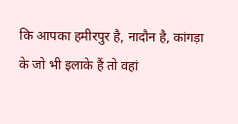कि आपका हमीरपुर है, नादौन है, कांगड़ा के जो भी इलाके हैं तो वहां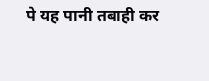पे यह पानी तबाही कर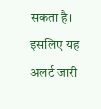सकता है। इसलिए यह अलर्ट जारी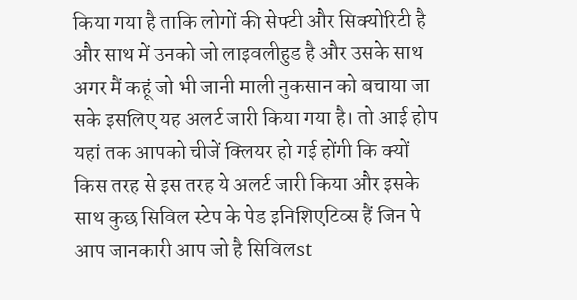किया गया है ताकि लोगों की सेफ्टी और सिक्योरिटी है और साथ में उनको जो लाइवलीहुड है और उसके साथ अगर मैं कहूं जो भी जानी माली नुकसान को बचाया जा सके इसलिए यह अलर्ट जारी किया गया है। तो आई होप यहां तक आपको चीजें क्लियर हो गई होंगी कि क्यों किस तरह से इस तरह ये अलर्ट जारी किया और इसके साथ कुछ सिविल स्टेप के पेड इनिशिएटिव्स हैं जिन पे आप जानकारी आप जो है सिविलst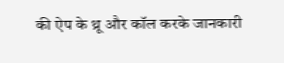की ऐप के थ्रू और कॉल करके जानकारी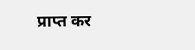प्राप्त कर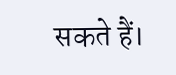सकते हैं।